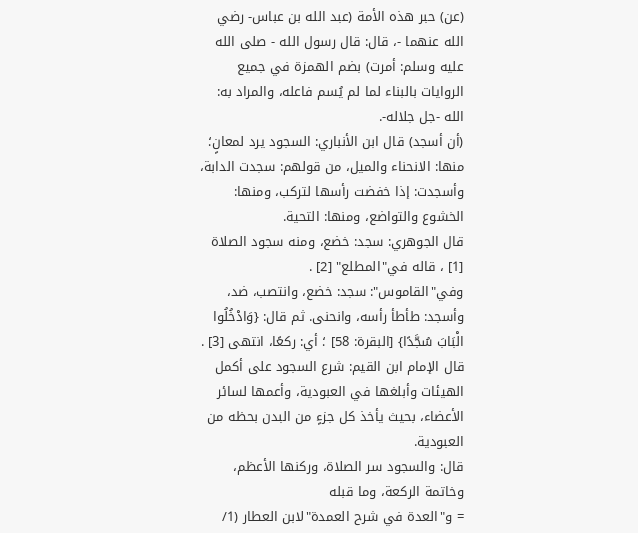(عن) حبر هذه الأمة (عبد الله بن عباس- رضي الله عنهما -، قال: قال رسول الله - صلى الله عليه وسلم: أمرت) بضم الهمزة في جميع الروايات بالبناء لما لم يُسم فاعله، والمراد به: الله -جل جلاله-.
(أن أسجد) قال ابن الأنباري: السجود يرد لمعانٍ؛ منها: الانحناء والميل، من قولهم: سجدت الدابة، وأسجدت: إذا خفضت رأسها لتركب، ومنها: الخشوع والتواضع، ومنها: التحية.
قال الجوهري: سجد: خضع، ومنه سجود الصلاة [1] ، قاله في"المطلع" [2] .
وفي"القاموس": سجد: خضع، وانتصب، ضد، وأسجد: طأطأ رأسه، وانحنى. ثم قال: {وَادْخُلُوا الْبَابَ سُجَّدًا} [البقرة: 58] ؛ أي: ركعًا، انتهى [3] .
قال الإمام ابن القيم: شرع السجود على أكمل الهيئات وأبلغها في العبودية، وأعمها لسائر الأعضاء، بحيث يأخذ كل جزءٍ من البدن بحظه من العبودية.
قال: والسجود سر الصلاة، وركنها الأعظم، وخاتمة الركعة، وما قبله
= و"العدة في شرح العمدة"لابن العطار (1/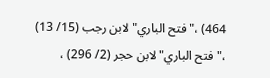464) ،"فتح الباري"لابن رجب (15/ 13) ،"فتح الباري"لابن حجر (2/ 296) ،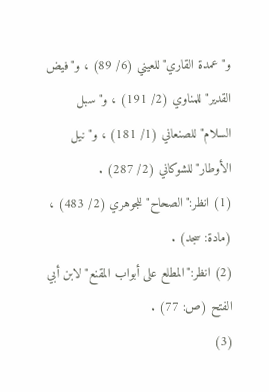و"عمدة القاري"للعيني (6/ 89) ، و"فيض القدير"للمناوي (2/ 191) ، و"سبل السلام"للصنعاني (1/ 181) ، و"نيل الأوطار"للشوكاني (2/ 287) .
(1) انظر:"الصحاح"للجوهري (2/ 483) ، (مادة: سجد) .
(2) انظر:"المطلع على أبواب المقنع"لابن أبي الفتح (ص: 77) .
(3)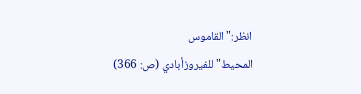انظر:"القاموس المحيط"للفيروزأبادي (ص: 366)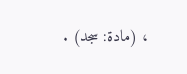، (مادة: سجد) .